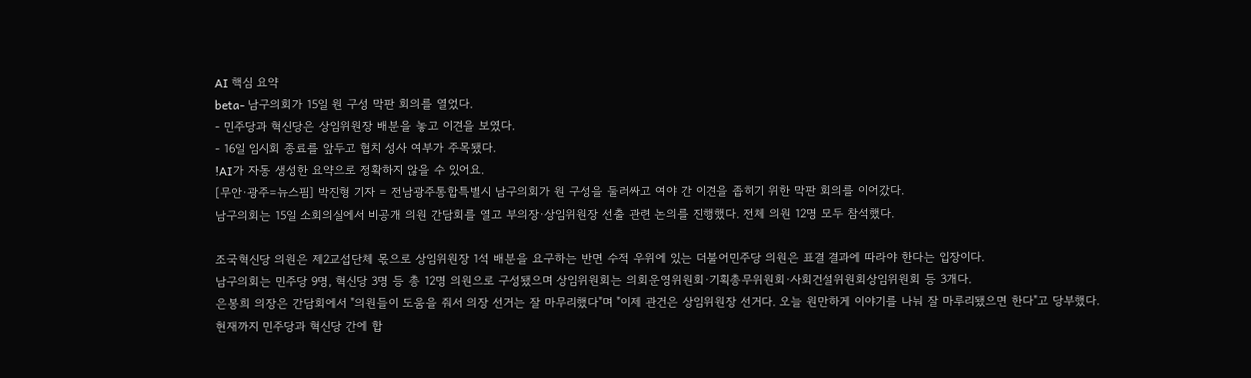AI 핵심 요약
beta- 남구의회가 15일 원 구성 막판 회의를 열었다.
- 민주당과 혁신당은 상임위원장 배분을 놓고 이견을 보였다.
- 16일 임시회 종료를 앞두고 협치 성사 여부가 주목됐다.
!AI가 자동 생성한 요약으로 정확하지 않을 수 있어요.
[무안·광주=뉴스핌] 박진형 기자 = 전남광주통합특별시 남구의회가 원 구성을 둘러싸고 여야 간 이견을 좁히기 위한 막판 회의를 이어갔다.
남구의회는 15일 소회의실에서 비공개 의원 간담회를 열고 부의장·상임위원장 선출 관련 논의를 진행했다. 전체 의원 12명 모두 참석했다.

조국혁신당 의원은 제2교섭단체 몫으로 상임위원장 1석 배분을 요구하는 반면 수적 우위에 있는 더불어민주당 의원은 표결 결과에 따라야 한다는 입장이다.
남구의회는 민주당 9명, 혁신당 3명 등 총 12명 의원으로 구성됐으며 상임위원회는 의회운영위원회·기획총무위원회·사회건설위원회상임위원회 등 3개다.
은봉희 의장은 간담회에서 "의원들이 도움을 줘서 의장 선거는 잘 마무리했다"며 "이제 관건은 상임위원장 선거다. 오늘 원만하게 이야기를 나눠 잘 마루리됐으면 한다"고 당부했다.
현재까지 민주당과 혁신당 간에 합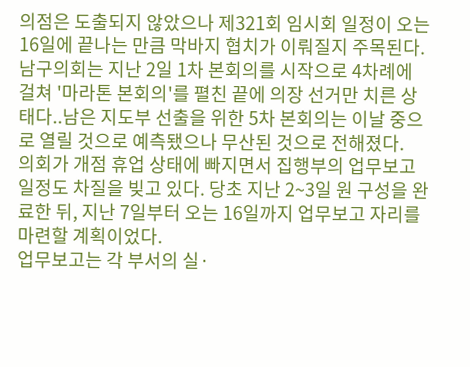의점은 도출되지 않았으나 제321회 임시회 일정이 오는 16일에 끝나는 만큼 막바지 협치가 이뤄질지 주목된다.
남구의회는 지난 2일 1차 본회의를 시작으로 4차례에 걸쳐 '마라톤 본회의'를 펼친 끝에 의장 선거만 치른 상태다..남은 지도부 선출을 위한 5차 본회의는 이날 중으로 열릴 것으로 예측됐으나 무산된 것으로 전해졌다.
의회가 개점 휴업 상태에 빠지면서 집행부의 업무보고 일정도 차질을 빚고 있다. 당초 지난 2~3일 원 구성을 완료한 뒤, 지난 7일부터 오는 16일까지 업무보고 자리를 마련할 계획이었다.
업무보고는 각 부서의 실·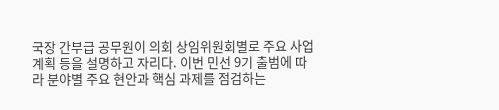국장 간부급 공무원이 의회 상임위원회별로 주요 사업 계획 등을 설명하고 자리다. 이번 민선 9기 출범에 따라 분야별 주요 현안과 핵심 과제를 점검하는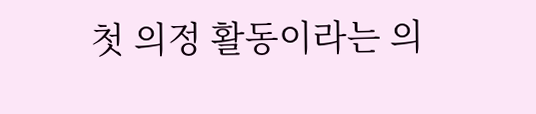첫 의정 활동이라는 의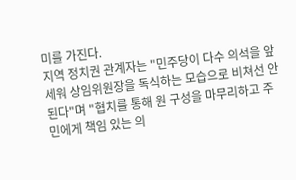미를 가진다.
지역 정치권 관계자는 "민주당이 다수 의석을 앞세워 상임위원장을 독식하는 모습으로 비쳐선 안 된다"며 "협치를 통해 원 구성을 마무리하고 주민에게 책임 있는 의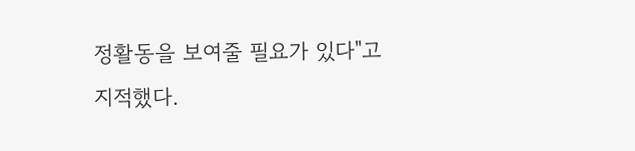정활동을 보여줄 필요가 있다"고 지적했다.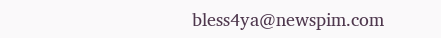bless4ya@newspim.com